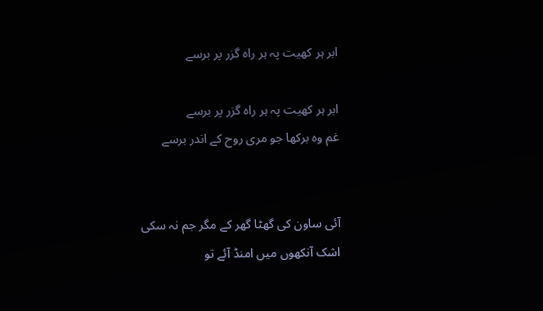ابر ہر کھیت پہ ہر راہ گزر پر برسے

ابر ہر کھیت پہ ہر راہ گزر پر برسے
غم وہ برکھا جو مری روح کے اندر برسے


آئی ساون کی گھٹا گھر کے مگر جم نہ سکی
اشک آنکھوں میں امنڈ آئے تو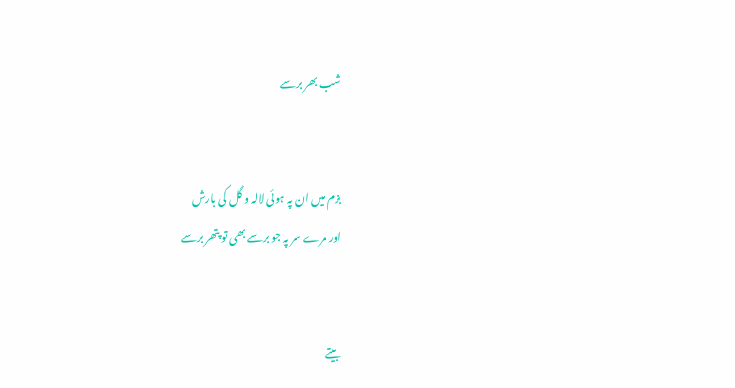شب بھر برسے


بزم میں ان پہ ہوئی لالہ و گل کی بارش
اور مرے سر پہ جو برسے بھی تو پتھر برسے


بیتے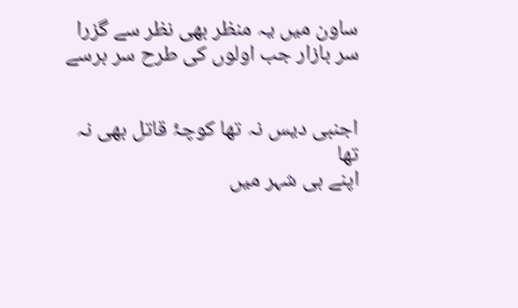ساون میں یہ منظر بھی نظر سے گزرا
سر بازار جب اولوں کی طرح سر برسے


اجنبی دیس نہ تھا کوچۂ قاتل بھی نہ تھا
اپنے ہی شہر میں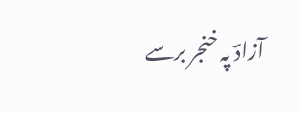آزادؔ پہ خنجر برسے